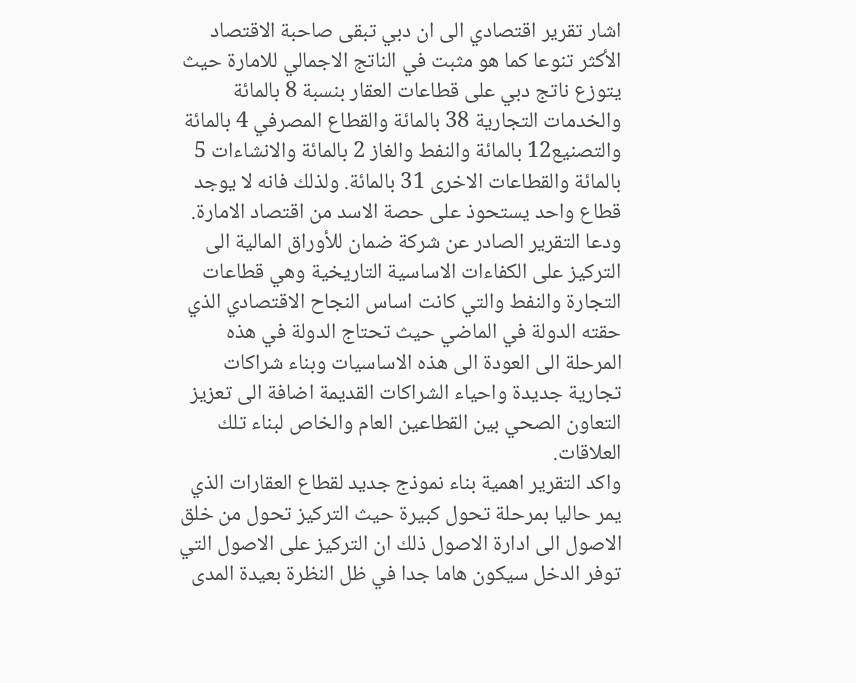اشار تقرير اقتصادي الى ان دبي تبقى صاحبة الاقتصاد الأكثر تنوعا كما هو مثبت في الناتج الاجمالي للامارة حيث يتوزع ناتج دبي على قطاعات العقار بنسبة 8 بالمائة والخدمات التجارية 38 بالمائة والقطاع المصرفي 4 بالمائة والتصنيع12 بالمائة والنفط والغاز 2 بالمائة والانشاءات 5 بالمائة والقطاعات الاخرى 31 بالمائة. ولذلك فانه لا يوجد قطاع واحد يستحوذ على حصة الاسد من اقتصاد الامارة.
ودعا التقرير الصادر عن شركة ضمان للأوراق المالية الى التركيز على الكفاءات الاساسية التاريخية وهي قطاعات التجارة والنفط والتي كانت اساس النجاح الاقتصادي الذي حقته الدولة في الماضي حيث تحتاج الدولة في هذه المرحلة الى العودة الى هذه الاساسيات وبناء شراكات تجارية جديدة واحياء الشراكات القديمة اضافة الى تعزيز التعاون الصحي بين القطاعين العام والخاص لبناء تلك العلاقات.
واكد التقرير اهمية بناء نموذج جديد لقطاع العقارات الذي يمر حاليا بمرحلة تحول كبيرة حيث التركيز تحول من خلق الاصول الى ادارة الاصول ذلك ان التركيز على الاصول التي توفر الدخل سيكون هاما جدا في ظل النظرة بعيدة المدى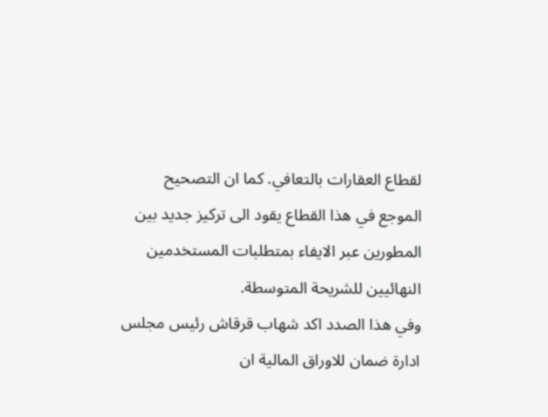لقطاع العقارات بالتعافي. كما ان التصحيح الموجع في هذا القطاع يقود الى تركيز جديد بين المطورين عبر الايفاء بمتطلبات المستخدمين النهائيين للشريحة المتوسطة.
وفي هذا الصدد اكد شهاب قرقاش رئيس مجلس ادارة ضمان للاوراق المالية ان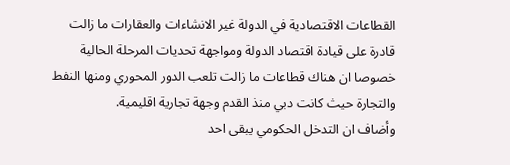القطاعات الاقتصادية في الدولة غير الانشاءات والعقارات ما زالت قادرة على قيادة اقتصاد الدولة ومواجهة تحديات المرحلة الحالية خصوصا ان هناك قطاعات ما زالت تلعب الدور المحوري ومنها النفط والتجارة حيث كانت دبي منذ القدم وجهة تجارية اقليمية.
وأضاف ان التدخل الحكومي يبقى احد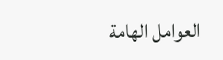العوامل الهامة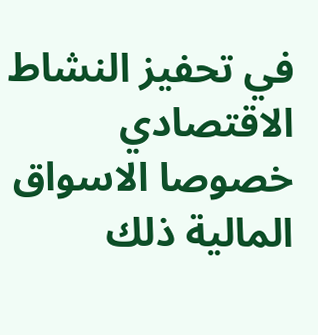في تحفيز النشاط الاقتصادي خصوصا الاسواق المالية ذلك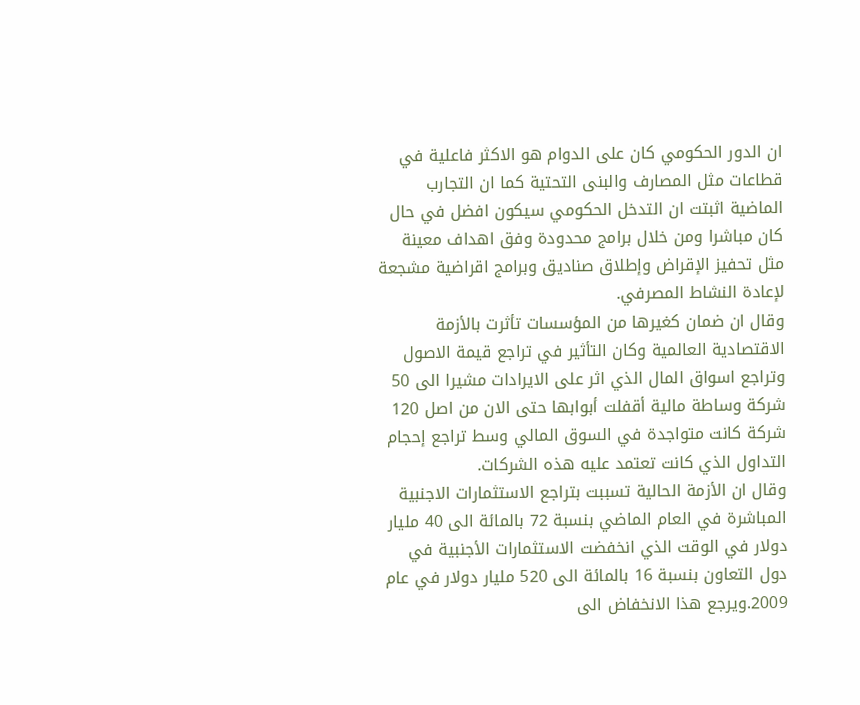ان الدور الحكومي كان على الدوام هو الاكثر فاعلية في قطاعات مثل المصارف والبنى التحتية كما ان التجارب الماضية اثبتت ان التدخل الحكومي سيكون افضل في حال كان مباشرا ومن خلال برامج محدودة وفق اهداف معينة مثل تحفيز الإقراض وإطلاق صناديق وبرامج اقراضية مشجعة لإعادة النشاط المصرفي.
وقال ان ضمان كغيرها من المؤسسات تأثرت بالأزمة الاقتصادية العالمية وكان التأثير في تراجع قيمة الاصول وتراجع اسواق المال الذي اثر على الايرادات مشيرا الى 50 شركة وساطة مالية أقفلت أبوابها حتى الان من اصل 120 شركة كانت متواجدة في السوق المالي وسط تراجع إحجام التداول الذي كانت تعتمد عليه هذه الشركات.
وقال ان الأزمة الحالية تسببت بتراجع الاستثمارات الاجنبية المباشرة في العام الماضي بنسبة 72 بالمائة الى 40 مليار دولار في الوقت الذي انخفضت الاستثمارات الأجنبية في دول التعاون بنسبة 16 بالمائة الى 520 مليار دولار في عام 2009.ويرجع هذا الانخفاض الى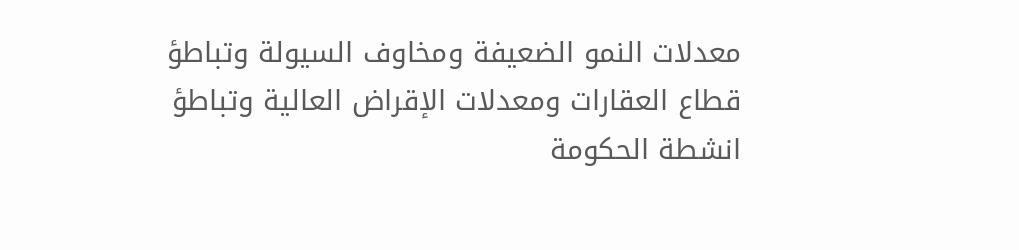معدلات النمو الضعيفة ومخاوف السيولة وتباطؤ قطاع العقارات ومعدلات الإقراض العالية وتباطؤ انشطة الحكومة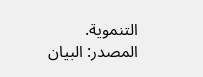التنموية.
المصدر: البيان